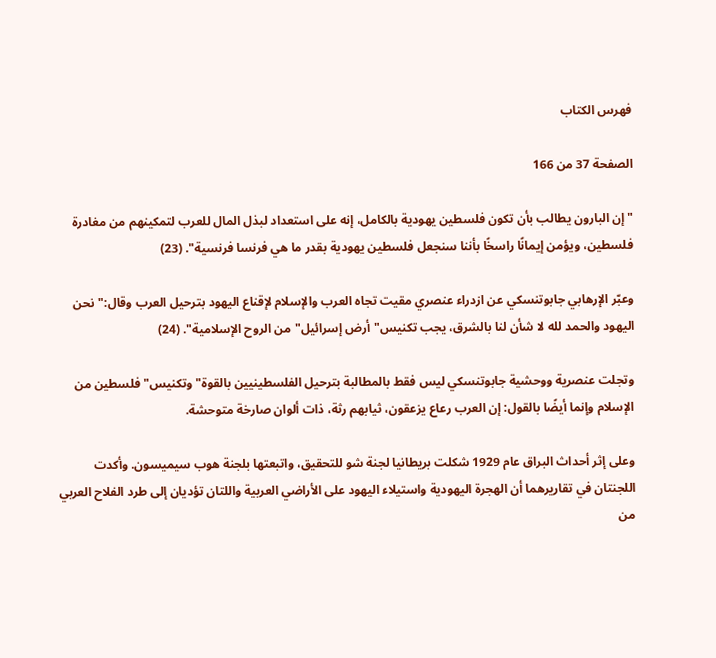فهرس الكتاب

الصفحة 37 من 166

"إن البارون يطالب بأن تكون فلسطين يهودية بالكامل، إنه على استعداد لبذل المال للعرب لتمكينهم من مغادرة فلسطين، ويؤمن إيمانًا راسخًا بأننا سنجعل فلسطين يهودية بقدر ما هي فرنسا فرنسية". (23)

وعبّر الإرهابي جابوتنسكي عن ازدراء عنصري مقيت تجاه العرب والإسلام لإقناع اليهود بترحيل العرب وقال:"نحن اليهود والحمد لله لا شأن لنا بالشرق، يجب تكنيس"أرض إسرائيل"من الروح الإسلامية". (24)

وتجلت عنصرية ووحشية جابوتنسكي ليس فقط بالمطالبة بترحيل الفلسطينيين بالقوة"وتكنيس"فلسطين من الإسلام وإنما أيضًا بالقول: إن العرب رعاع يزعقون، ثيابهم رثة، ذات ألوان صارخة متوحشة.

وعلى إثر أحداث البراق عام 1929 شكلت بريطانيا لجنة شو للتحقيق، واتبعتها بلجنة هوب سيميسون. وأكدت اللجنتان في تقاريرهما أن الهجرة اليهودية واستيلاء اليهود على الأراضي العربية واللتان تؤديان إلى طرد الفلاح العربي من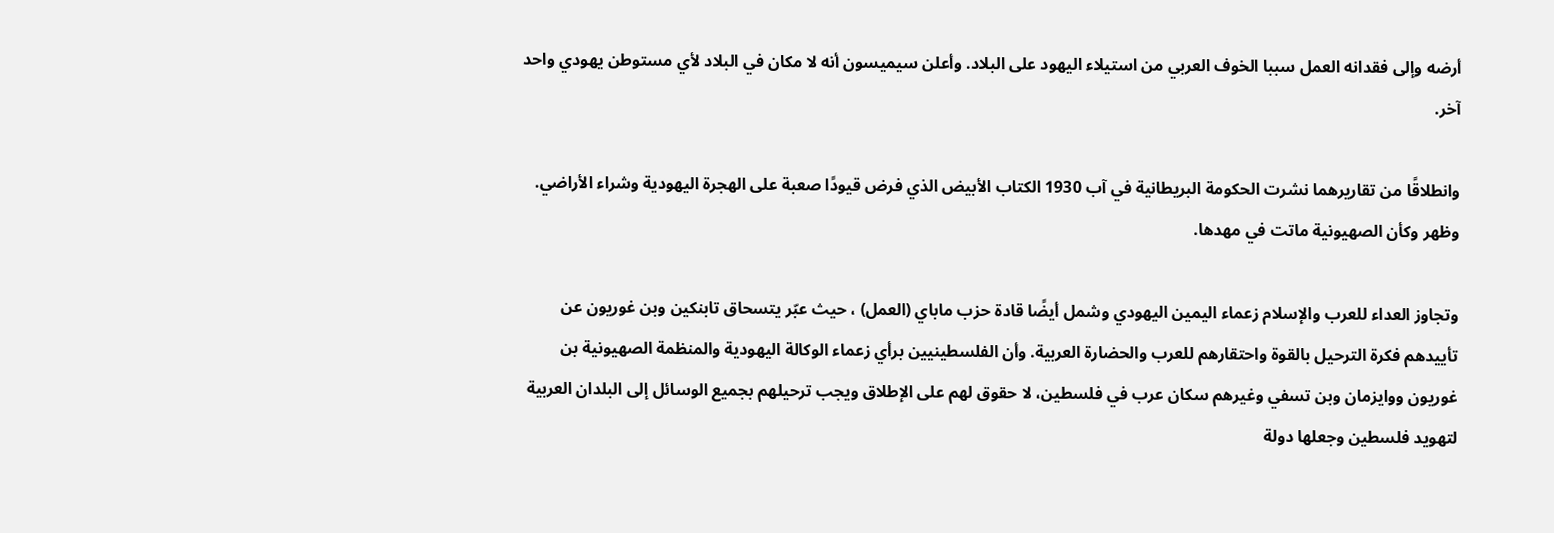أرضه وإلى فقدانه العمل سببا الخوف العربي من استيلاء اليهود على البلاد. وأعلن سيميسون أنه لا مكان في البلاد لأي مستوطن يهودي واحد آخر.

وانطلاقًا من تقاريرهما نشرت الحكومة البريطانية في آب 1930 الكتاب الأبيض الذي فرض قيودًا صعبة على الهجرة اليهودية وشراء الأراضي. وظهر وكأن الصهيونية ماتت في مهدها.

وتجاوز العداء للعرب والإسلام زعماء اليمين اليهودي وشمل أيضًا قادة حزب ماباي (العمل) ، حيث عبّر يتسحاق تابنكين وبن غوريون عن تأييدهم فكرة الترحيل بالقوة واحتقارهم للعرب والحضارة العربية. وأن الفلسطينيين برأي زعماء الوكالة اليهودية والمنظمة الصهيونية بن غوريون ووايزمان وبن تسفي وغيرهم سكان عرب في فلسطين، لا حقوق لهم على الإطلاق ويجب ترحيلهم بجميع الوسائل إلى البلدان العربية لتهويد فلسطين وجعلها دولة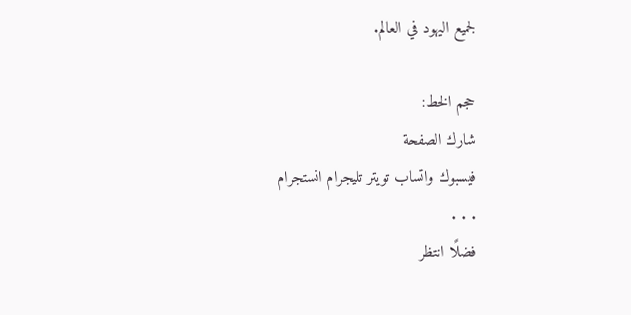لجميع اليهود في العالم.

حجم الخط:
شارك الصفحة
فيسبوك واتساب تويتر تليجرام انستجرام
. . .
فضلًا انتظر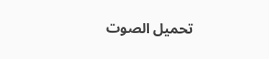تحميل الصوت